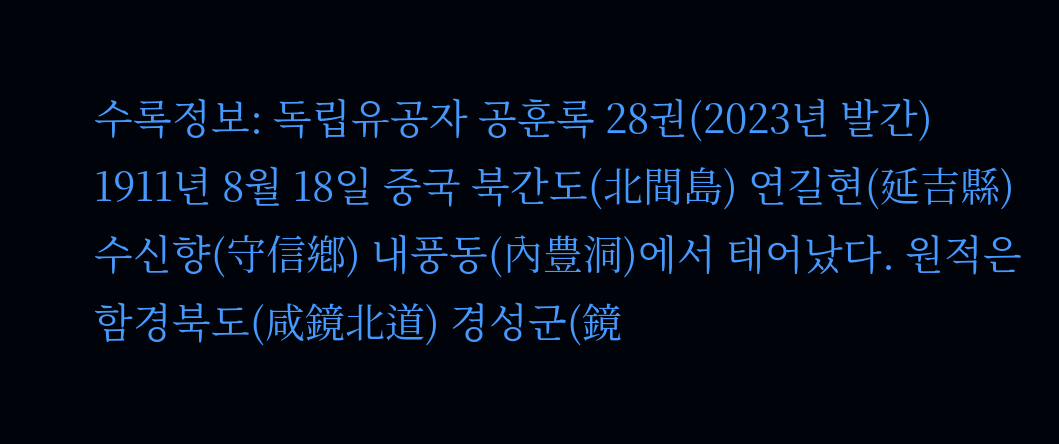수록정보: 독립유공자 공훈록 28권(2023년 발간)
1911년 8월 18일 중국 북간도(北間島) 연길현(延吉縣) 수신향(守信鄕) 내풍동(內豊洞)에서 태어났다. 원적은 함경북도(咸鏡北道) 경성군(鏡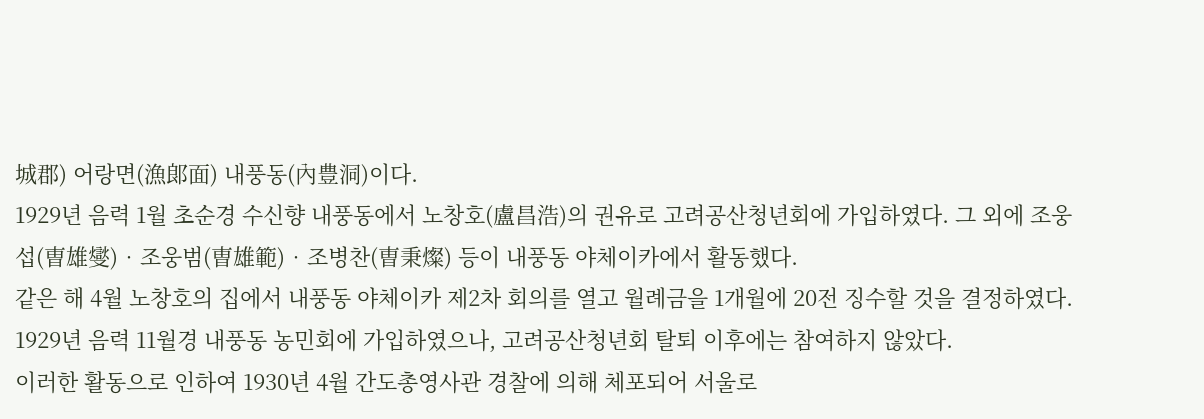城郡) 어랑면(漁郞面) 내풍동(內豊洞)이다.
1929년 음력 1월 초순경 수신향 내풍동에서 노창호(盧昌浩)의 권유로 고려공산청년회에 가입하였다. 그 외에 조웅섭(曺雄燮)‧조웅범(曺雄範)‧조병찬(曺秉燦) 등이 내풍동 야체이카에서 활동했다.
같은 해 4월 노창호의 집에서 내풍동 야체이카 제2차 회의를 열고 월례금을 1개월에 20전 징수할 것을 결정하였다. 1929년 음력 11월경 내풍동 농민회에 가입하였으나, 고려공산청년회 탈퇴 이후에는 참여하지 않았다.
이러한 활동으로 인하여 1930년 4월 간도총영사관 경찰에 의해 체포되어 서울로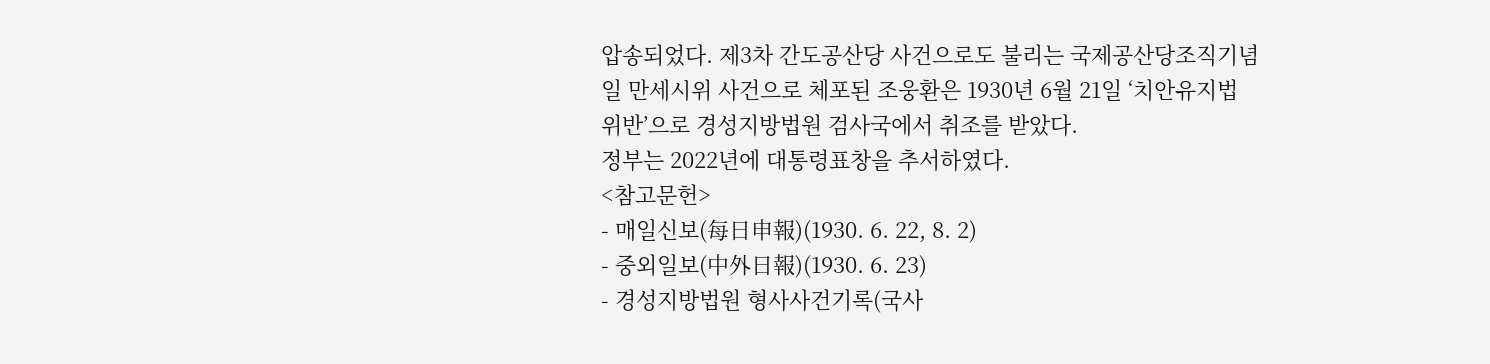압송되었다. 제3차 간도공산당 사건으로도 불리는 국제공산당조직기념일 만세시위 사건으로 체포된 조웅환은 1930년 6월 21일 ‘치안유지법 위반’으로 경성지방법원 검사국에서 취조를 받았다.
정부는 2022년에 대통령표창을 추서하였다.
<참고문헌>
- 매일신보(每日申報)(1930. 6. 22, 8. 2)
- 중외일보(中外日報)(1930. 6. 23)
- 경성지방법원 형사사건기록(국사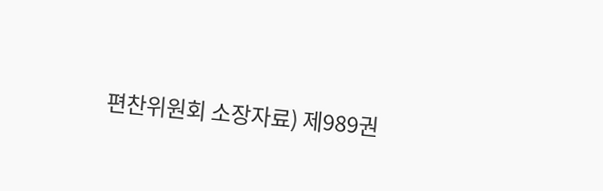편찬위원회 소장자료) 제989권